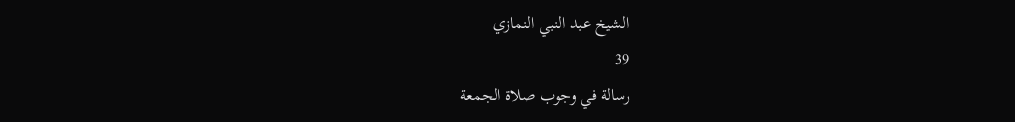الشيخ عبد النبي النمازي
39
رسالة في وجوب صلاة الجمعة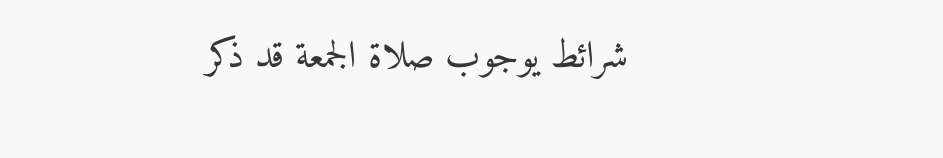شرائط يوجوب صلاة الجمعة قد ذكر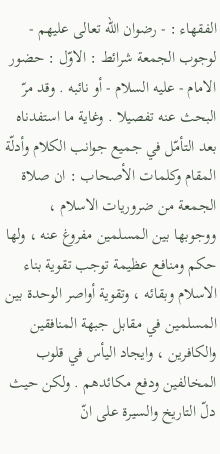الفقهاء : - رضوان اللّه تعالى عليهم - لوجوب الجمعة شرائط : الاوّل : حضور الامام - عليه السلام - أو نائبه . وقد مرّ البحث عنه تفصيلا . وغاية ما استفدناه بعد التأمّل في جميع جوانب الكلام وأدلّة المقام وكلمات الأصحاب : ان صلاة الجمعة من ضروريات الاسلام ، ووجوبها بين المسلمين مفروغ عنه ، ولها حكم ومنافع عظيمة توجب تقوية بناء الاسلام وبقائه ، وتقوية أواصر الوحدة بين المسلمين في مقابل جبهة المنافقين والكافرين ، وايجاد اليأس في قلوب المخالفين ودفع مكائدهم . ولكن حيث دلّ التاريخ والسيرة على انّ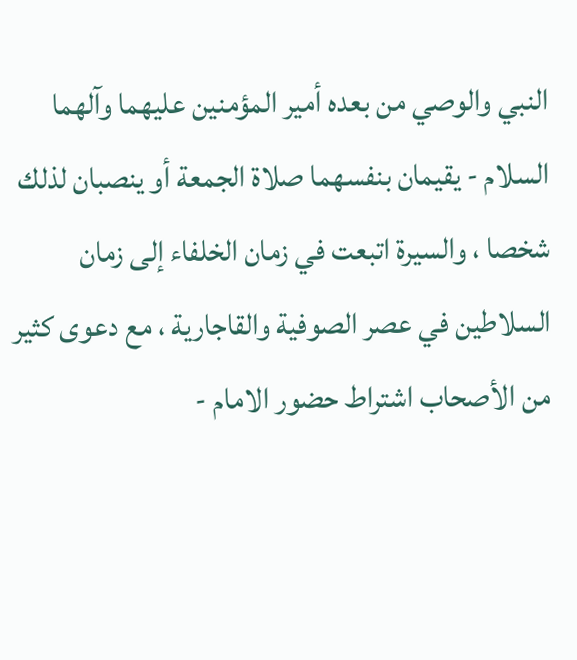النبي والوصي من بعده أمير المؤمنين عليهما وآلهما السلام - يقيمان بنفسهما صلاة الجمعة أو ينصبان لذلك شخصا ، والسيرة اتبعت في زمان الخلفاء إلى زمان السلاطين في عصر الصوفية والقاجارية ، مع دعوى كثير من الأصحاب اشتراط حضور الامام -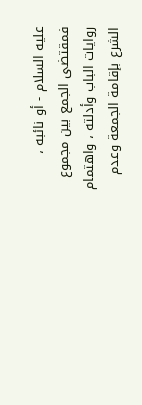عليه السلام - أو نائبه ، فمقتضى الجمع بين مجموع روايات الباب وأدلته ، واهتمام الشرع بإقامة الجمعة وعدم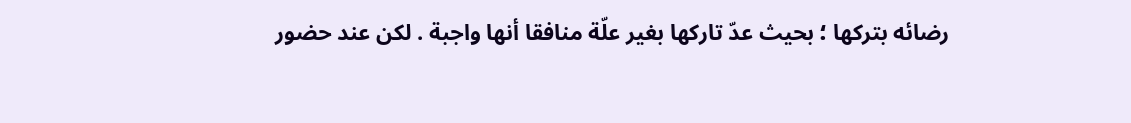رضائه بتركها ؛ بحيث عدّ تاركها بغير علّة منافقا أنها واجبة . لكن عند حضور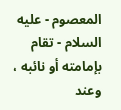المعصوم - عليه السلام - تقام بإمامته أو نائبه ، وعند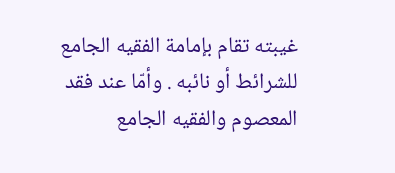غيبته تقام بإمامة الفقيه الجامع للشرائط أو نائبه . وأمّا عند فقد المعصوم والفقيه الجامع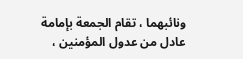ونائبهما ، تقام الجمعة بإمامة عادل من عدول المؤمنين ،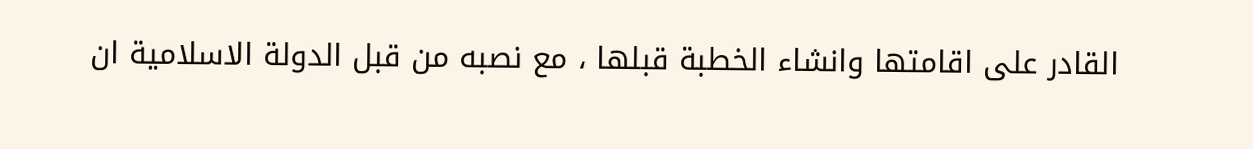القادر على اقامتها وانشاء الخطبة قبلها ، مع نصبه من قبل الدولة الاسلامية ان